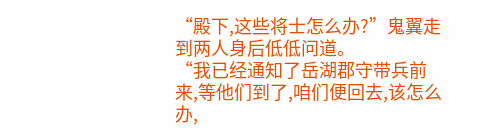“殿下,这些将士怎么办?”鬼翼走到两人身后低低问道。
“我已经通知了岳湖郡守带兵前来,等他们到了,咱们便回去,该怎么办,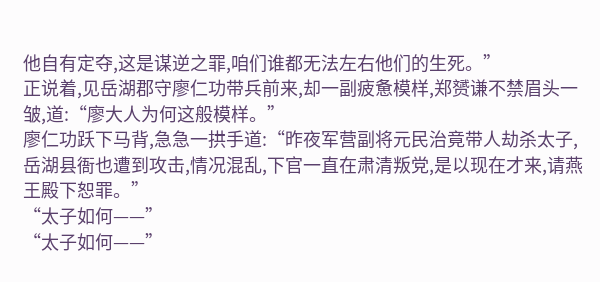他自有定夺,这是谋逆之罪,咱们谁都无法左右他们的生死。”
正说着,见岳湖郡守廖仁功带兵前来,却一副疲惫模样,郑赟谦不禁眉头一皱,道:“廖大人为何这般模样。”
廖仁功跃下马背,急急一拱手道:“昨夜军营副将元民治竟带人劫杀太子,岳湖县衙也遭到攻击,情况混乱,下官一直在肃清叛党,是以现在才来,请燕王殿下恕罪。”
“太子如何——”
“太子如何——”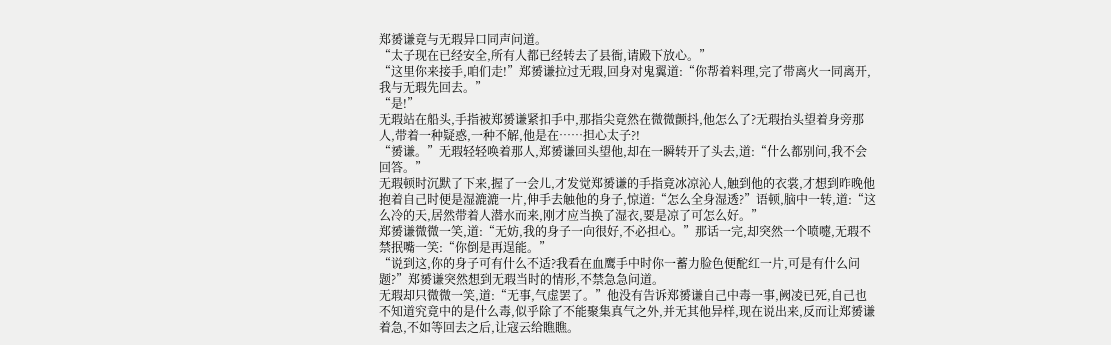郑赟谦竟与无瑕异口同声问道。
“太子现在已经安全,所有人都已经转去了县衙,请殿下放心。”
“这里你来接手,咱们走!”郑赟谦拉过无瑕,回身对鬼翼道:“你帮着料理,完了带离火一同离开,我与无瑕先回去。”
“是!”
无瑕站在船头,手指被郑赟谦紧扣手中,那指尖竟然在微微颤抖,他怎么了?无瑕抬头望着身旁那人,带着一种疑惑,一种不解,他是在……担心太子?!
“赟谦。”无瑕轻轻唤着那人,郑赟谦回头望他,却在一瞬转开了头去,道:“什么都别问,我不会回答。”
无瑕顿时沉默了下来,握了一会儿,才发觉郑赟谦的手指竟冰凉沁人,触到他的衣裳,才想到昨晚他抱着自己时便是湿漉漉一片,伸手去触他的身子,惊道:“怎么全身湿透?”语顿,脑中一转,道:“这么冷的天,居然带着人潜水而来,刚才应当换了湿衣,要是凉了可怎么好。”
郑赟谦微微一笑,道:“无妨,我的身子一向很好,不必担心。”那话一完,却突然一个喷嚏,无瑕不禁抿嘴一笑:“你倒是再逞能。”
“说到这,你的身子可有什么不适?我看在血鹰手中时你一蓄力脸色便酡红一片,可是有什么问题?”郑赟谦突然想到无瑕当时的情形,不禁急急问道。
无瑕却只微微一笑,道:“无事,气虚罢了。”他没有告诉郑赟谦自己中毒一事,阙凌已死,自己也不知道究竟中的是什么毒,似乎除了不能聚集真气之外,并无其他异样,现在说出来,反而让郑赟谦着急,不如等回去之后,让寇云给瞧瞧。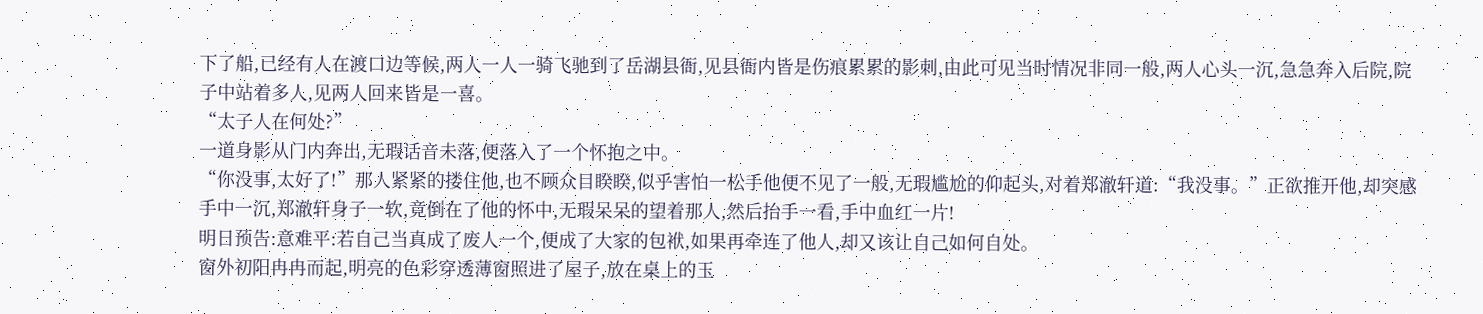下了船,已经有人在渡口边等候,两人一人一骑飞驰到了岳湖县衙,见县衙内皆是伤痕累累的影刺,由此可见当时情况非同一般,两人心头一沉,急急奔入后院,院子中站着多人,见两人回来皆是一喜。
“太子人在何处?”
一道身影从门内奔出,无瑕话音未落,便落入了一个怀抱之中。
“你没事,太好了!”那人紧紧的搂住他,也不顾众目睽睽,似乎害怕一松手他便不见了一般,无瑕尴尬的仰起头,对着郑澈轩道:“我没事。”正欲推开他,却突感手中一沉,郑澈轩身子一软,竟倒在了他的怀中,无瑕呆呆的望着那人,然后抬手一看,手中血红一片!
明日预告:意难平:若自己当真成了废人一个,便成了大家的包袱,如果再牵连了他人,却又该让自己如何自处。
窗外初阳冉冉而起,明亮的色彩穿透薄窗照进了屋子,放在桌上的玉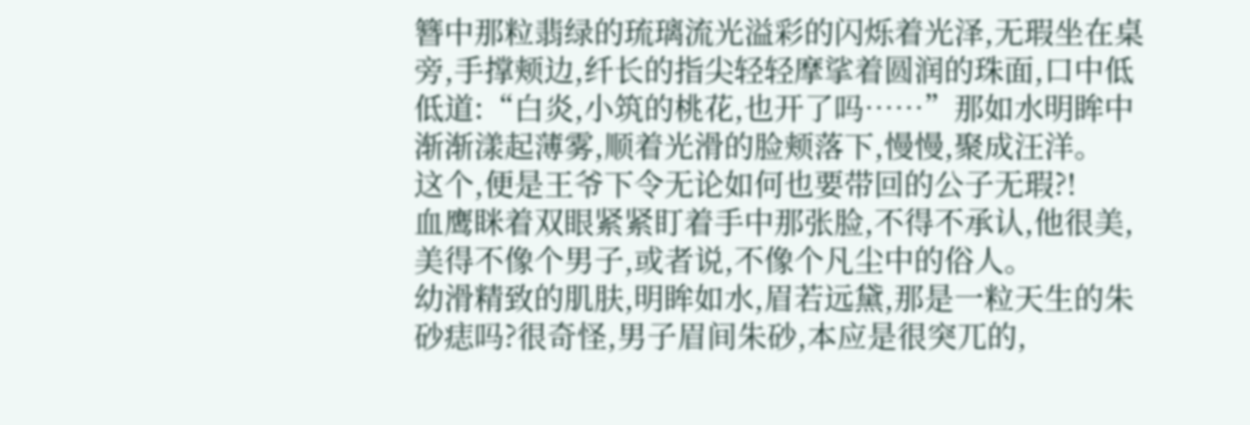簪中那粒翡绿的琉璃流光溢彩的闪烁着光泽,无瑕坐在桌旁,手撑颊边,纤长的指尖轻轻摩挲着圆润的珠面,口中低低道:“白炎,小筑的桃花,也开了吗……”那如水明眸中渐渐漾起薄雾,顺着光滑的脸颊落下,慢慢,聚成汪洋。
这个,便是王爷下令无论如何也要带回的公子无瑕?!
血鹰眯着双眼紧紧盯着手中那张脸,不得不承认,他很美,美得不像个男子,或者说,不像个凡尘中的俗人。
幼滑精致的肌肤,明眸如水,眉若远黛,那是一粒天生的朱砂痣吗?很奇怪,男子眉间朱砂,本应是很突兀的,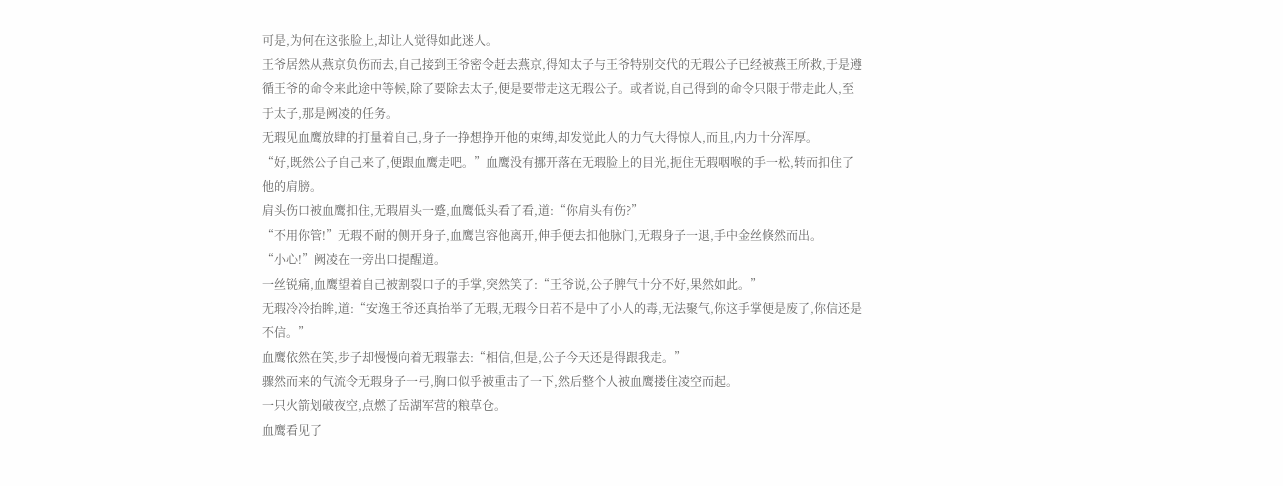可是,为何在这张脸上,却让人觉得如此迷人。
王爷居然从燕京负伤而去,自己接到王爷密令赶去燕京,得知太子与王爷特别交代的无瑕公子已经被燕王所救,于是遵循王爷的命令来此途中等候,除了要除去太子,便是要带走这无瑕公子。或者说,自己得到的命令只限于带走此人,至于太子,那是阙凌的任务。
无瑕见血鹰放肆的打量着自己,身子一挣想挣开他的束缚,却发觉此人的力气大得惊人,而且,内力十分浑厚。
“好,既然公子自己来了,便跟血鹰走吧。”血鹰没有挪开落在无瑕脸上的目光,扼住无瑕咽喉的手一松,转而扣住了他的肩膀。
肩头伤口被血鹰扣住,无瑕眉头一蹙,血鹰低头看了看,道:“你肩头有伤?”
“不用你管!”无瑕不耐的侧开身子,血鹰岂容他离开,伸手便去扣他脉门,无瑕身子一退,手中金丝倏然而出。
“小心!”阙凌在一旁出口提醒道。
一丝锐痛,血鹰望着自己被割裂口子的手掌,突然笑了:“王爷说,公子脾气十分不好,果然如此。”
无瑕冷冷抬眸,道:“安逸王爷还真抬举了无瑕,无瑕今日若不是中了小人的毒,无法聚气,你这手掌便是废了,你信还是不信。”
血鹰依然在笑,步子却慢慢向着无瑕靠去:“相信,但是,公子今天还是得跟我走。”
骤然而来的气流令无瑕身子一弓,胸口似乎被重击了一下,然后整个人被血鹰搂住凌空而起。
一只火箭划破夜空,点燃了岳湖军营的粮草仓。
血鹰看见了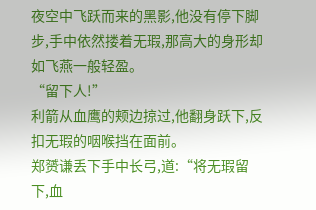夜空中飞跃而来的黑影,他没有停下脚步,手中依然搂着无瑕,那高大的身形却如飞燕一般轻盈。
“留下人!”
利箭从血鹰的颊边掠过,他翻身跃下,反扣无瑕的咽喉挡在面前。
郑赟谦丢下手中长弓,道:“将无瑕留下,血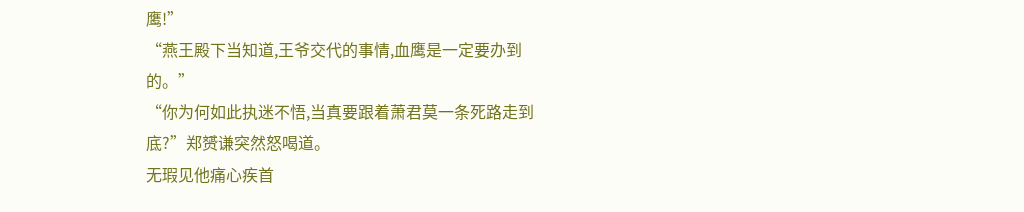鹰!”
“燕王殿下当知道,王爷交代的事情,血鹰是一定要办到的。”
“你为何如此执迷不悟,当真要跟着萧君莫一条死路走到底?”郑赟谦突然怒喝道。
无瑕见他痛心疾首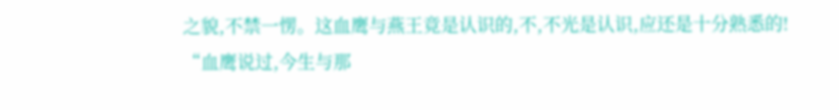之貌,不禁一愣。这血鹰与燕王竟是认识的,不,不光是认识,应还是十分熟悉的!
“血鹰说过,今生与那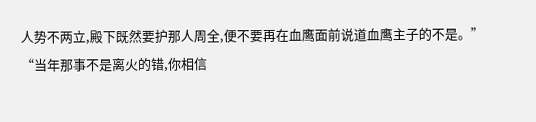人势不两立,殿下既然要护那人周全,便不要再在血鹰面前说道血鹰主子的不是。”
“当年那事不是离火的错,你相信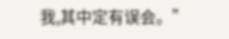我,其中定有误会。”